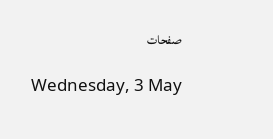صفحات

Wednesday, 3 May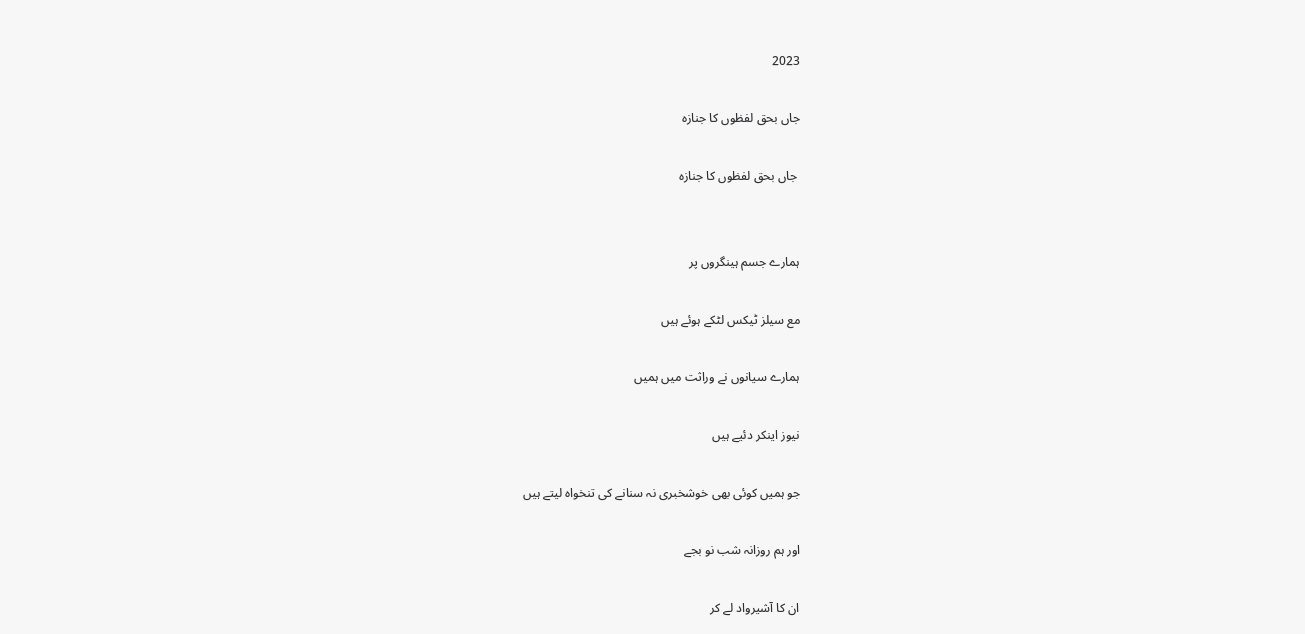2023

جاں بحق لفظوں کا جنازہ

 جاں بحق لفظوں کا جنازہ


ہمارے جسم ہینگروں پر

مع سیلز ٹیکس لٹکے ہوئے ہیں

ہمارے سیانوں نے وراثت میں ہمیں

نیوز اینکر دئیے ہیں

جو ہمیں کوئی بھی خوشخبری نہ سنانے کی تنخواہ لیتے ہیں

اور ہم روزانہ شب نو بجے

ان کا آشیرواد لے کر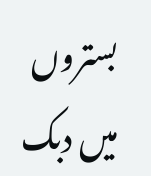بستروں میں دبک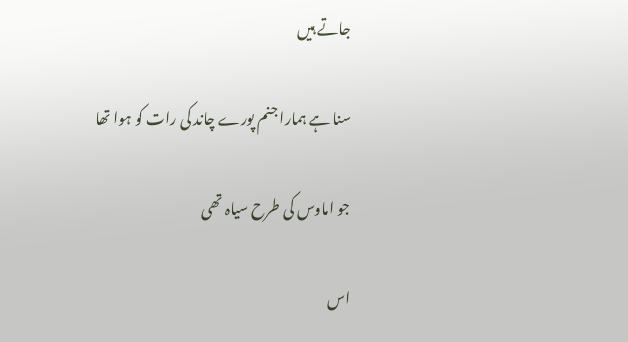جاتے ہیں

سنا ہے ہمارا جنم پورے چاند کی رات کو ہوا تھا

جو اماوس کی طرح سیاہ تھی

اس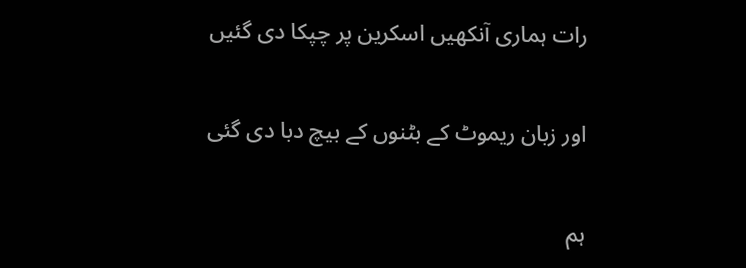رات ہماری آنکھیں اسکرین پر چپکا دی گئیں

اور زبان ریموٹ کے بٹنوں کے بیچ دبا دی گئی

ہم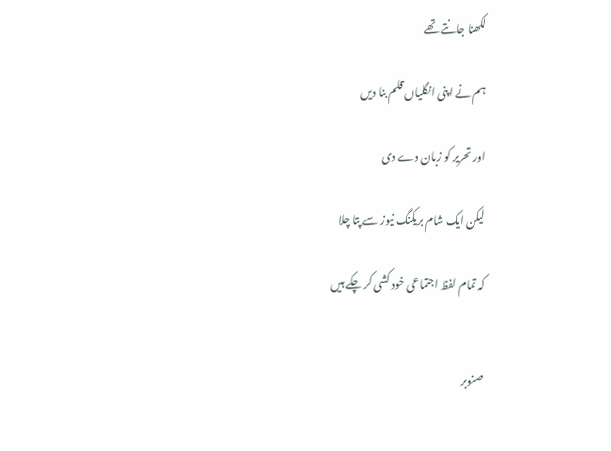لکھنا جانتے تھے

ہم نے اپنی انگلیاں قلم بنا دیں

اور تحریر کو زبان دے دی

لیکن ایک شام بریکنگ نیوز سے پتا چلا

کہ تمام لفظ اجتماعی خود کشی کر چکے ہیں


صنوبر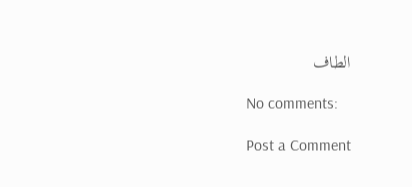الطاف

No comments:

Post a Comment